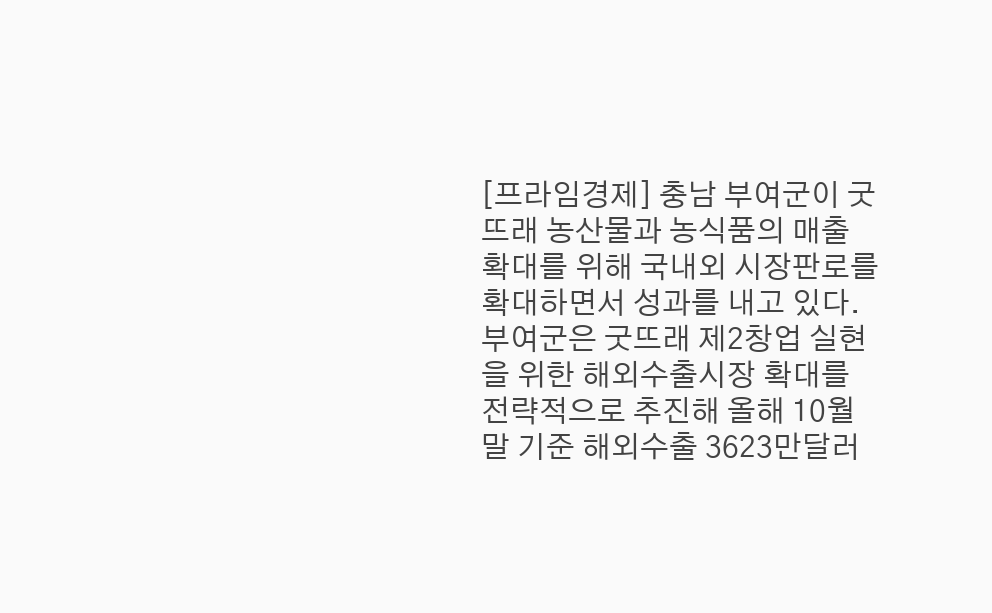[프라임경제] 충남 부여군이 굿뜨래 농산물과 농식품의 매출 확대를 위해 국내외 시장판로를 확대하면서 성과를 내고 있다.
부여군은 굿뜨래 제2창업 실현을 위한 해외수출시장 확대를 전략적으로 추진해 올해 10월 말 기준 해외수출 3623만달러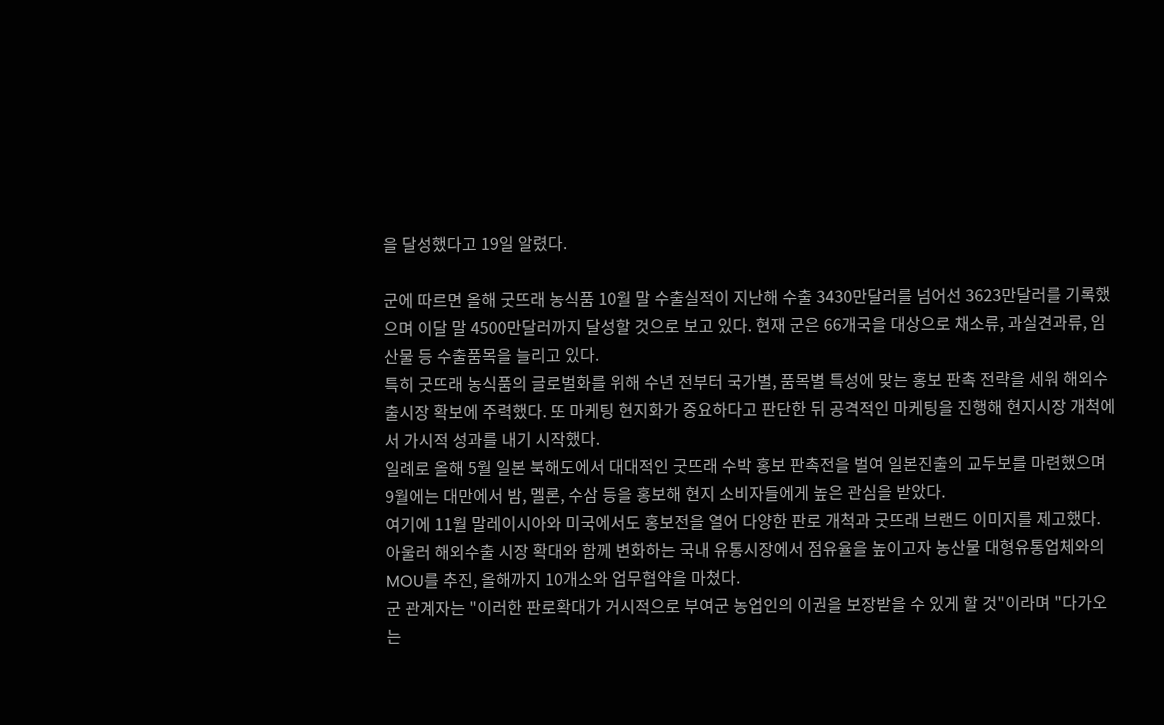을 달성했다고 19일 알렸다.

군에 따르면 올해 굿뜨래 농식품 10월 말 수출실적이 지난해 수출 3430만달러를 넘어선 3623만달러를 기록했으며 이달 말 4500만달러까지 달성할 것으로 보고 있다. 현재 군은 66개국을 대상으로 채소류, 과실견과류, 임산물 등 수출품목을 늘리고 있다.
특히 굿뜨래 농식품의 글로벌화를 위해 수년 전부터 국가별, 품목별 특성에 맞는 홍보 판촉 전략을 세워 해외수출시장 확보에 주력했다. 또 마케팅 현지화가 중요하다고 판단한 뒤 공격적인 마케팅을 진행해 현지시장 개척에서 가시적 성과를 내기 시작했다.
일례로 올해 5월 일본 북해도에서 대대적인 굿뜨래 수박 홍보 판촉전을 벌여 일본진출의 교두보를 마련했으며 9월에는 대만에서 밤, 멜론, 수삼 등을 홍보해 현지 소비자들에게 높은 관심을 받았다.
여기에 11월 말레이시아와 미국에서도 홍보전을 열어 다양한 판로 개척과 굿뜨래 브랜드 이미지를 제고했다.
아울러 해외수출 시장 확대와 함께 변화하는 국내 유통시장에서 점유율을 높이고자 농산물 대형유통업체와의 MOU를 추진, 올해까지 10개소와 업무협약을 마쳤다.
군 관계자는 "이러한 판로확대가 거시적으로 부여군 농업인의 이권을 보장받을 수 있게 할 것"이라며 "다가오는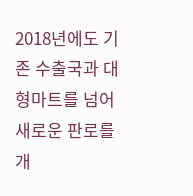2018년에도 기존 수출국과 대형마트를 넘어 새로운 판로를 개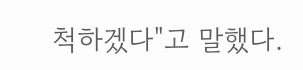척하겠다"고 말했다.